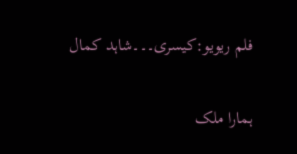فلم ریویو:کیسری۔۔۔شاہد کمال

ہمارا ملک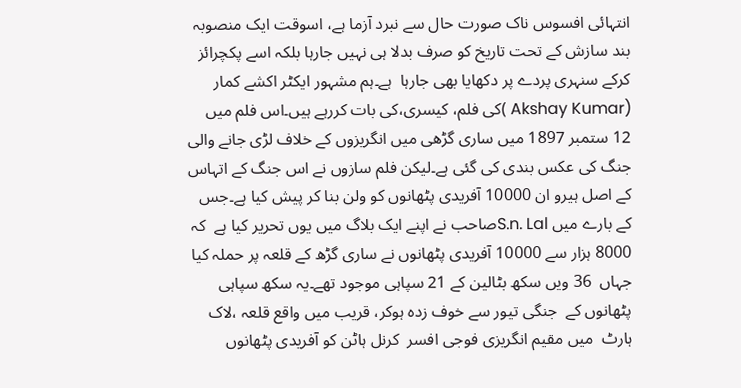انتہائی افسوس ناک صورت حال سے نبرد آزما ہے، اسوقت ایک منصوبہ بند سازش کے تحت تاریخ کو صرف بدلا ہی نہیں جارہا بلکہ اسے پکچرائز کرکے سنہری پردے پر دکھایا بھی جارہا  ہے۔ہم مشہور ایکٹر اکشے کمار (Akshay Kumar )کی فلم، کیسری،کی بات کررہے ہیں۔اس فلم میں 12 ستمبر 1897 میں ساری گڑھی میں انگریزوں کے خلاف لڑی جانے والی جنگ کی عکس بندی کی گئی ہے۔لیکن فلم سازوں نے اس جنگ کے اتہاس کے اصل ہیرو ان 10000 آفریدی پٹھانوں کو ولن بنا کر پیش کیا ہے۔جس کے بارے میں S.n. Lalصاحب نے اپنے ایک بلاگ میں یوں تحریر کیا ہے  کہ 8000 ہزار سے 10000 آفریدی پٹھانوں نے ساری گڑھ کے قلعہ پر حملہ کیا جہاں  36 ویں سکھ بٹالین کے 21 سپاہی موجود تھے۔یہ سکھ سپاہی پٹھانوں کے  جنگی تیور سے خوف زدہ ہوکر، قریب میں واقع قلعہ ،لاک ہارٹ  میں مقیم انگریزی فوجی افسر  کرنل ہاٹن کو آفریدی پٹھانوں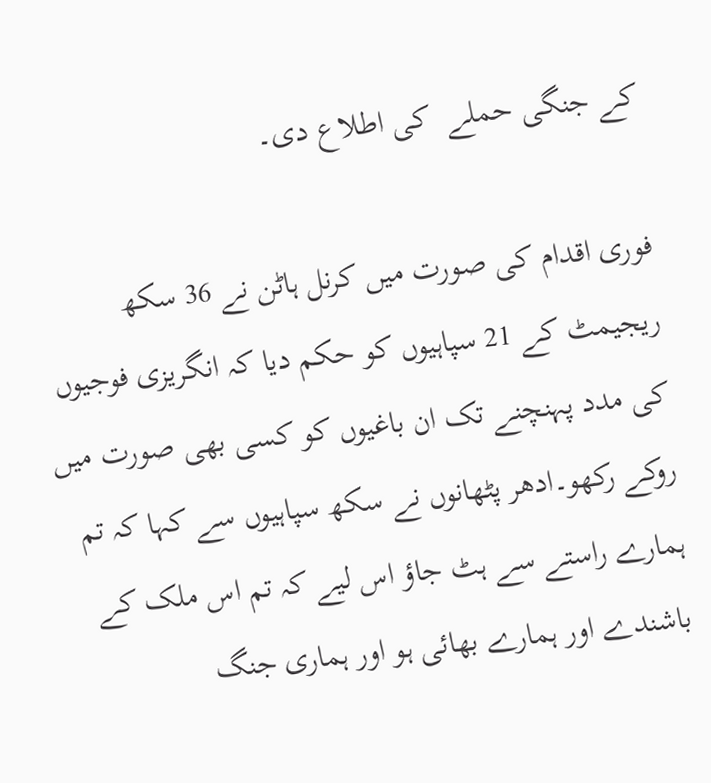کے جنگی حملے  کی اطلاع دی۔

فوری اقدام کی صورت میں کرنل ہاٹن نے 36 سکھ ریجیمٹ کے 21 سپاہیوں کو حکم دیا کہ انگریزی فوجیوں کی مدد پہنچنے تک ان باغیوں کو کسی بھی صورت میں روکے رکھو۔ادھر پٹھانوں نے سکھ سپاہیوں سے کہا کہ تم ہمارے راستے سے ہٹ جاؤ اس لیے کہ تم اس ملک کے باشندے اور ہمارے بھائی ہو اور ہماری جنگ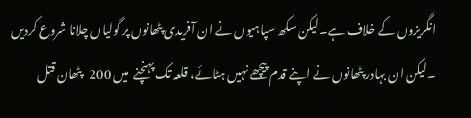انگریزوں کے خلاف ہے۔لیکن سکھ سپاہیوں نے ان آفریدی پٹھانوں پر گولیاں چلانا شروع کردیں ۔لیکن ان بہادر پٹھانوں نے اپنے قدم پیچھے نہیں ہٹائے، قلعہ تک پہنچنے  میں 200   پٹھان قتل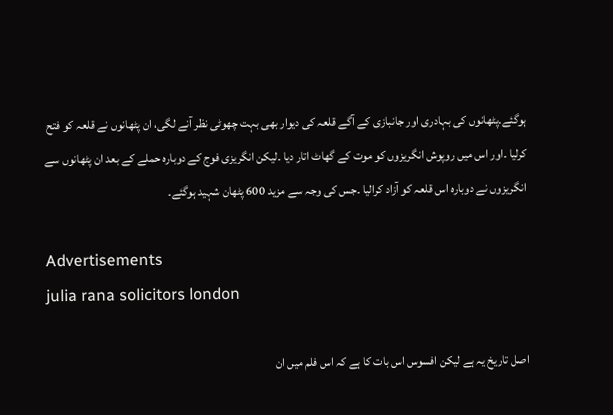ہوگئے۔پٹھانوں کی بہادری اور جانبازی کے آگے قلعہ کی دیوار بھی بہت چھوٹی نظر آنے لگی، ان پٹھانوں نے قلعہ کو فتح کرلیا ۔اور اس میں روپوش انگریزوں کو موت کے گھاٹ اتار دیا ۔لیکن انگریزی فوج کے دوبارہ حملے کے بعد ان پٹھانوں سے انگریزوں نے دوبارہ اس قلعہ کو آزاد کرالیا ۔جس کی وجہ سے مزید 600 پٹھان شہید ہوگئے۔

Advertisements
julia rana solicitors london

اصل تاریخ یہ ہے لیکن افسوس اس بات کا ہے کہ اس فلم میں ان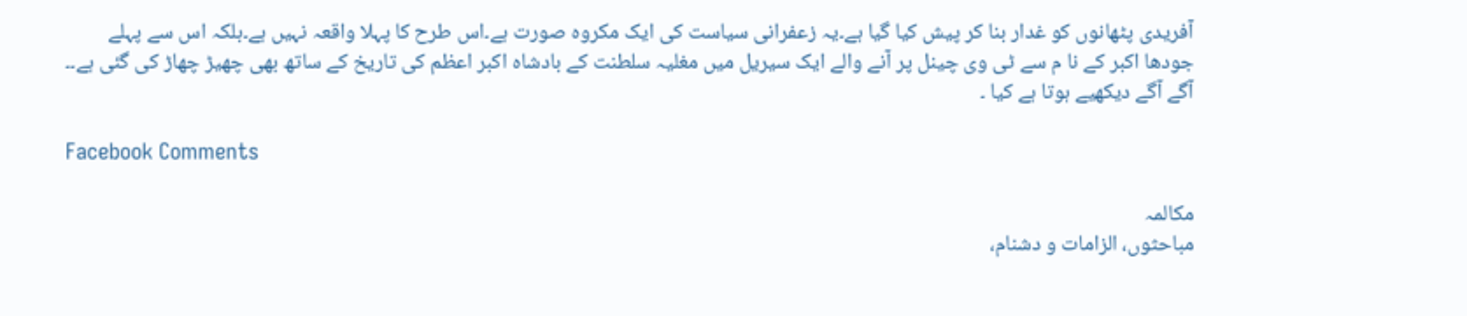آفریدی پٹھانوں کو غدار بنا کر پیش کیا گیا ہے۔یہ زعفرانی سیاست کی ایک مکروہ صورت ہے۔اس طرح کا پہلا واقعہ نہیں ہے۔بلکہ اس سے پہلے  جودھا اکبر کے نا م سے ٹی وی چینل پر آنے والے ایک سیریل میں مغلیہ سلطنت کے بادشاہ اکبر اعظم کی تاریخ کے ساتھ بھی چھیڑ چھاڑ کی گئی ہے۔۔
آگے آگے دیکھیے ہوتا ہے کیا ۔

Facebook Comments

مکالمہ
مباحثوں، الزامات و دشنام،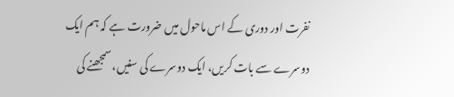نفرت اور دوری کے اس ماحول میں ضرورت ہے کہ ہم ایک دوسرے سے بات کریں، ایک دوسرے کی سنیں، سمجھنے کی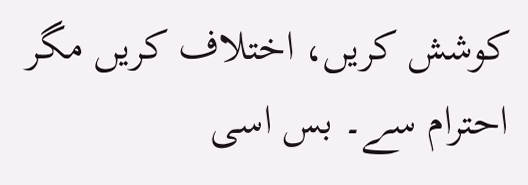کوشش کریں، اختلاف کریں مگر احترام سے۔ بس اسی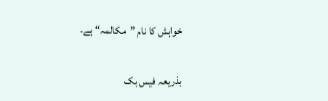خواہش کا نام ”مکالمہ“ ہے۔

بذریعہ فیس بک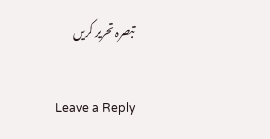تبصرہ تحریر کریں

Leave a Reply